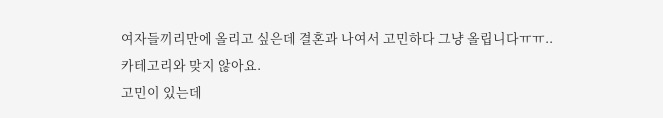여자들끼리만에 올리고 싶은데 결혼과 나여서 고민하다 그냥 올립니다ㅠㅠ..
카테고리와 맞지 않아요.
고민이 있는데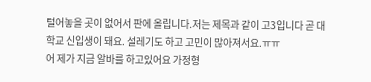털어놓을 곳이 없어서 판에 올립니다.저는 제목과 같이 고3입니다 곧 대학교 신입생이 돼요. 설레기도 하고 고민이 많아져서요.ㅠㅠ
어 제가 지금 알바를 하고있어요 가정형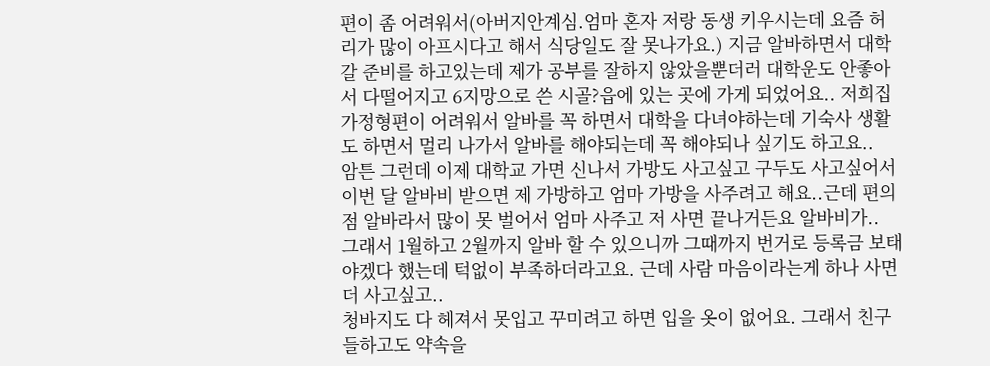편이 좀 어려워서(아버지안계심.엄마 혼자 저랑 동생 키우시는데 요즘 허리가 많이 아프시다고 해서 식당일도 잘 못나가요.) 지금 알바하면서 대학 갈 준비를 하고있는데 제가 공부를 잘하지 않았을뿐더러 대학운도 안좋아서 다떨어지고 6지망으로 쓴 시골?읍에 있는 곳에 가게 되었어요.. 저희집 가정형편이 어려워서 알바를 꼭 하면서 대학을 다녀야하는데 기숙사 생활도 하면서 멀리 나가서 알바를 해야되는데 꼭 해야되나 싶기도 하고요..
암튼 그런데 이제 대학교 가면 신나서 가방도 사고싶고 구두도 사고싶어서 이번 달 알바비 받으면 제 가방하고 엄마 가방을 사주려고 해요..근데 편의점 알바라서 많이 못 벌어서 엄마 사주고 저 사면 끝나거든요 알바비가..
그래서 1월하고 2월까지 알바 할 수 있으니까 그때까지 번거로 등록금 보태야겠다 했는데 턱없이 부족하더라고요. 근데 사람 마음이라는게 하나 사면 더 사고싶고..
청바지도 다 헤져서 못입고 꾸미려고 하면 입을 옷이 없어요. 그래서 친구들하고도 약속을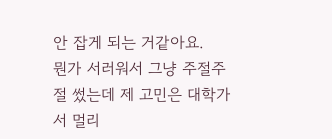안 잡게 되는 거같아요.
뭔가 서러워서 그냥 주절주절 썼는데 제 고민은 대학가서 멀리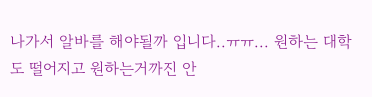나가서 알바를 해야될까 입니다..ㅠㅠ... 원하는 대학도 떨어지고 원하는거까진 안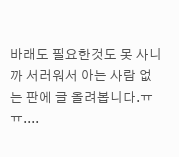바래도 필요한것도 못 사니까 서러워서 아는 사람 없는 판에 글 올려봅니다.ㅠㅠ....